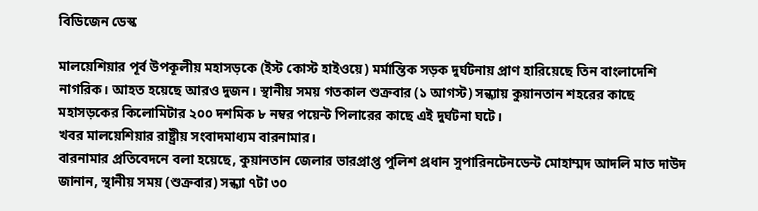বিডিজেন ডেস্ক

মালয়েশিয়ার পূর্ব উপকূলীয় মহাসড়কে (ইস্ট কোস্ট হাইওয়ে) মর্মান্তিক সড়ক দুর্ঘটনায় প্রাণ হারিয়েছে তিন বাংলাদেশি নাগরিক। আহত হয়েছে আরও দুজন। স্থানীয় সময় গতকাল শুক্রবার (১ আগস্ট) সন্ধ্যায় কুয়ানতান শহরের কাছে মহাসড়কের কিলোমিটার ২০০ দশমিক ৮ নম্বর পয়েন্ট পিলারের কাছে এই দুর্ঘটনা ঘটে।
খবর মালয়েশিয়ার রাষ্ট্রীয় সংবাদমাধ্যম বারনামার।
বারনামার প্রতিবেদনে বলা হয়েছে, কুয়ানতান জেলার ভারপ্রাপ্ত পুলিশ প্রধান সুপারিনটেনডেন্ট মোহাম্মদ আদলি মাত দাউদ জানান, স্থানীয় সময় (শুক্রবার) সন্ধ্যা ৭টা ৩০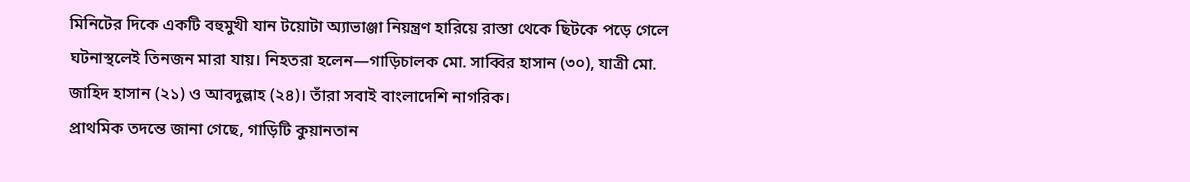মিনিটের দিকে একটি বহুমুখী যান টয়োটা অ্যাভাঞ্জা নিয়ন্ত্রণ হারিয়ে রাস্তা থেকে ছিটকে পড়ে গেলে ঘটনাস্থলেই তিনজন মারা যায়। নিহতরা হলেন—গাড়িচালক মো. সাব্বির হাসান (৩০), যাত্রী মো. জাহিদ হাসান (২১) ও আবদুল্লাহ (২৪)। তাঁরা সবাই বাংলাদেশি নাগরিক।
প্রাথমিক তদন্তে জানা গেছে, গাড়িটি কুয়ানতান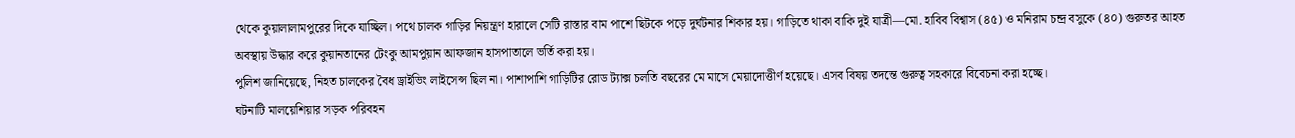থেকে কুয়ালালামপুরের দিকে যাচ্ছিল। পথে চালক গাড়ির নিয়ন্ত্রণ হারালে সেটি রাস্তার বাম পাশে ছিটকে পড়ে দুর্ঘটনার শিকার হয়। গাড়িতে থাকা বাকি দুই যাত্রী—মো. হাবিব বিশ্বাস (৪৫) ও মনিরাম চন্দ্র বসুকে (৪০) গুরুতর আহত অবস্থায় উদ্ধার করে কুয়ানতানের টেংকু আমপুয়ান আফজান হাসপাতালে ভর্তি করা হয়।
পুলিশ জানিয়েছে, নিহত চালকের বৈধ ড্রাইভিং লাইসেন্স ছিল না। পাশাপাশি গাড়িটির রোড ট্যাক্স চলতি বছরের মে মাসে মেয়াদোত্তীর্ণ হয়েছে। এসব বিষয় তদন্তে গুরুত্ব সহকারে বিবেচনা করা হচ্ছে।
ঘটনাটি মালয়েশিয়ার সড়ক পরিবহন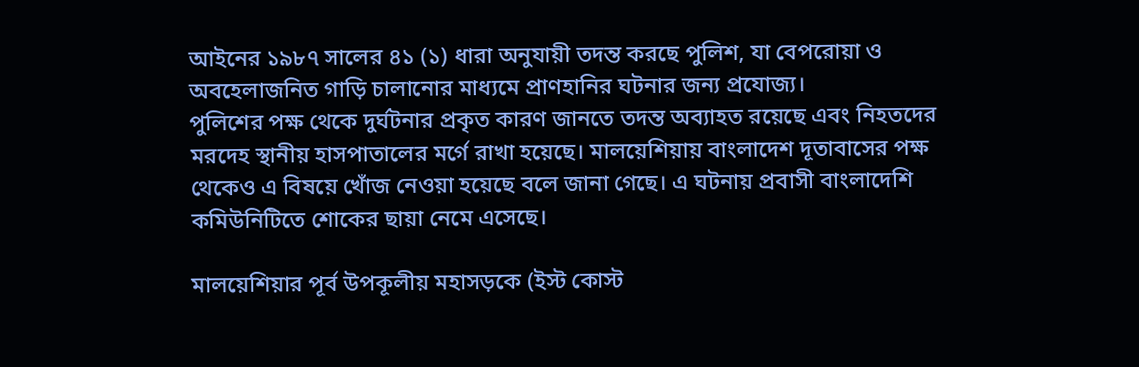আইনের ১৯৮৭ সালের ৪১ (১) ধারা অনুযায়ী তদন্ত করছে পুলিশ, যা বেপরোয়া ও অবহেলাজনিত গাড়ি চালানোর মাধ্যমে প্রাণহানির ঘটনার জন্য প্রযোজ্য।
পুলিশের পক্ষ থেকে দুর্ঘটনার প্রকৃত কারণ জানতে তদন্ত অব্যাহত রয়েছে এবং নিহতদের মরদেহ স্থানীয় হাসপাতালের মর্গে রাখা হয়েছে। মালয়েশিয়ায় বাংলাদেশ দূতাবাসের পক্ষ থেকেও এ বিষয়ে খোঁজ নেওয়া হয়েছে বলে জানা গেছে। এ ঘটনায় প্রবাসী বাংলাদেশি কমিউনিটিতে শোকের ছায়া নেমে এসেছে।

মালয়েশিয়ার পূর্ব উপকূলীয় মহাসড়কে (ইস্ট কোস্ট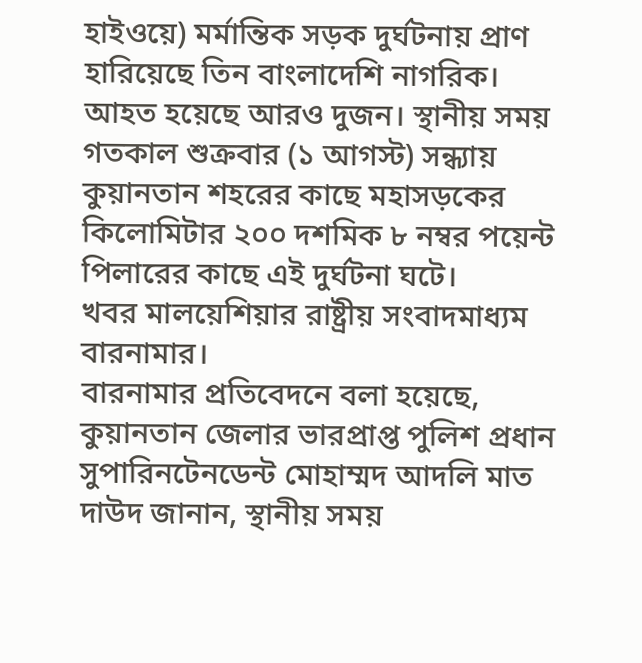হাইওয়ে) মর্মান্তিক সড়ক দুর্ঘটনায় প্রাণ হারিয়েছে তিন বাংলাদেশি নাগরিক। আহত হয়েছে আরও দুজন। স্থানীয় সময় গতকাল শুক্রবার (১ আগস্ট) সন্ধ্যায় কুয়ানতান শহরের কাছে মহাসড়কের কিলোমিটার ২০০ দশমিক ৮ নম্বর পয়েন্ট পিলারের কাছে এই দুর্ঘটনা ঘটে।
খবর মালয়েশিয়ার রাষ্ট্রীয় সংবাদমাধ্যম বারনামার।
বারনামার প্রতিবেদনে বলা হয়েছে, কুয়ানতান জেলার ভারপ্রাপ্ত পুলিশ প্রধান সুপারিনটেনডেন্ট মোহাম্মদ আদলি মাত দাউদ জানান, স্থানীয় সময়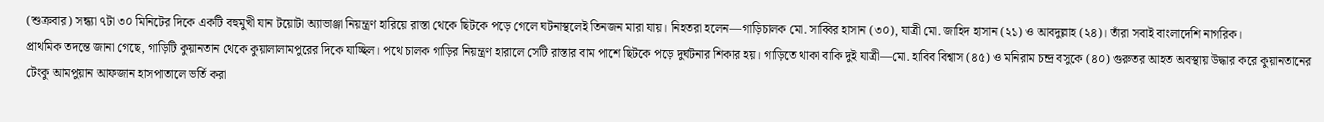(শুক্রবার) সন্ধ্যা ৭টা ৩০ মিনিটের দিকে একটি বহুমুখী যান টয়োটা অ্যাভাঞ্জা নিয়ন্ত্রণ হারিয়ে রাস্তা থেকে ছিটকে পড়ে গেলে ঘটনাস্থলেই তিনজন মারা যায়। নিহতরা হলেন—গাড়িচালক মো. সাব্বির হাসান (৩০), যাত্রী মো. জাহিদ হাসান (২১) ও আবদুল্লাহ (২৪)। তাঁরা সবাই বাংলাদেশি নাগরিক।
প্রাথমিক তদন্তে জানা গেছে, গাড়িটি কুয়ানতান থেকে কুয়ালালামপুরের দিকে যাচ্ছিল। পথে চালক গাড়ির নিয়ন্ত্রণ হারালে সেটি রাস্তার বাম পাশে ছিটকে পড়ে দুর্ঘটনার শিকার হয়। গাড়িতে থাকা বাকি দুই যাত্রী—মো. হাবিব বিশ্বাস (৪৫) ও মনিরাম চন্দ্র বসুকে (৪০) গুরুতর আহত অবস্থায় উদ্ধার করে কুয়ানতানের টেংকু আমপুয়ান আফজান হাসপাতালে ভর্তি করা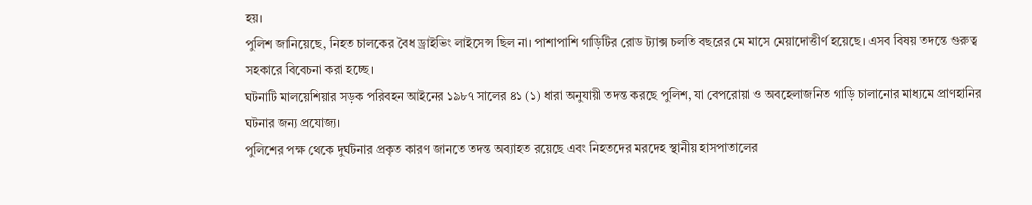হয়।
পুলিশ জানিয়েছে, নিহত চালকের বৈধ ড্রাইভিং লাইসেন্স ছিল না। পাশাপাশি গাড়িটির রোড ট্যাক্স চলতি বছরের মে মাসে মেয়াদোত্তীর্ণ হয়েছে। এসব বিষয় তদন্তে গুরুত্ব সহকারে বিবেচনা করা হচ্ছে।
ঘটনাটি মালয়েশিয়ার সড়ক পরিবহন আইনের ১৯৮৭ সালের ৪১ (১) ধারা অনুযায়ী তদন্ত করছে পুলিশ, যা বেপরোয়া ও অবহেলাজনিত গাড়ি চালানোর মাধ্যমে প্রাণহানির ঘটনার জন্য প্রযোজ্য।
পুলিশের পক্ষ থেকে দুর্ঘটনার প্রকৃত কারণ জানতে তদন্ত অব্যাহত রয়েছে এবং নিহতদের মরদেহ স্থানীয় হাসপাতালের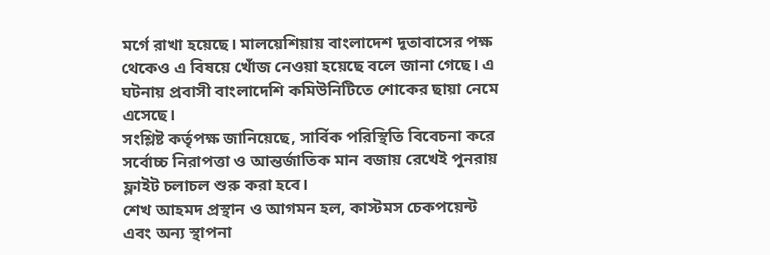মর্গে রাখা হয়েছে। মালয়েশিয়ায় বাংলাদেশ দূতাবাসের পক্ষ থেকেও এ বিষয়ে খোঁজ নেওয়া হয়েছে বলে জানা গেছে। এ ঘটনায় প্রবাসী বাংলাদেশি কমিউনিটিতে শোকের ছায়া নেমে এসেছে।
সংশ্লিষ্ট কর্তৃপক্ষ জানিয়েছে, সার্বিক পরিস্থিতি বিবেচনা করে সর্বোচ্চ নিরাপত্তা ও আন্তর্জাতিক মান বজায় রেখেই পুনরায় ফ্লাইট চলাচল শুরু করা হবে।
শেখ আহমদ প্রস্থান ও আগমন হল, কাস্টমস চেকপয়েন্ট এবং অন্য স্থাপনা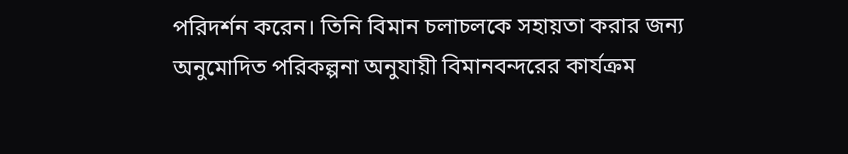পরিদর্শন করেন। তিনি বিমান চলাচলকে সহায়তা করার জন্য অনুমোদিত পরিকল্পনা অনুযায়ী বিমানবন্দরের কার্যক্রম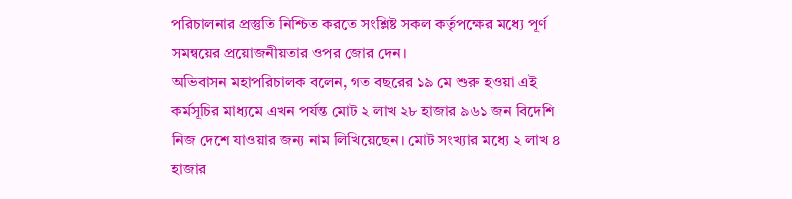পরিচালনার প্রস্তুতি নিশ্চিত করতে সংশ্লিষ্ট সকল কর্তৃপক্ষের মধ্যে পূর্ণ সমন্বয়ের প্রয়োজনীয়তার ওপর জোর দেন।
অভিবাসন মহাপরিচালক বলেন, গত বছরের ১৯ মে শুরু হওয়া এই কর্মসূচির মাধ্যমে এখন পর্যন্ত মোট ২ লাখ ২৮ হাজার ৯৬১ জন বিদেশি নিজ দেশে যাওয়ার জন্য নাম লিখিয়েছেন। মোট সংখ্যার মধ্যে ২ লাখ ৪ হাজার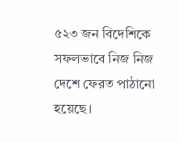৫২৩ জন বিদেশিকে সফলভাবে নিজ নিজ দেশে ফেরত পাঠানো হয়েছে।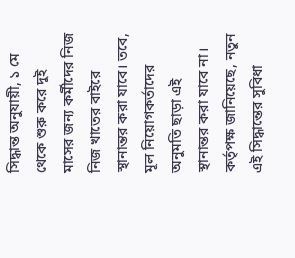সিদ্ধান্ত অনুযায়ী, ১ মে থেকে শুরু করে দুই মাসের জন্য কর্মীদের নিজ নিজ খাতের বাইরে স্থানান্তর করা যাবে। তবে, মূল নিয়োগকর্তাদের অনুমতি ছাড়া এই স্থানান্তর করা যাবে না। কর্তৃপক্ষ জানিয়েছে, নতুন এই সিদ্ধান্তের সুবিধা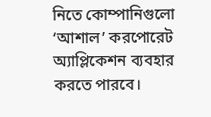নিতে কোম্পানিগুলো ‘আশাল’ করপোরেট অ্যাপ্লিকেশন ব্যবহার করতে পারবে।